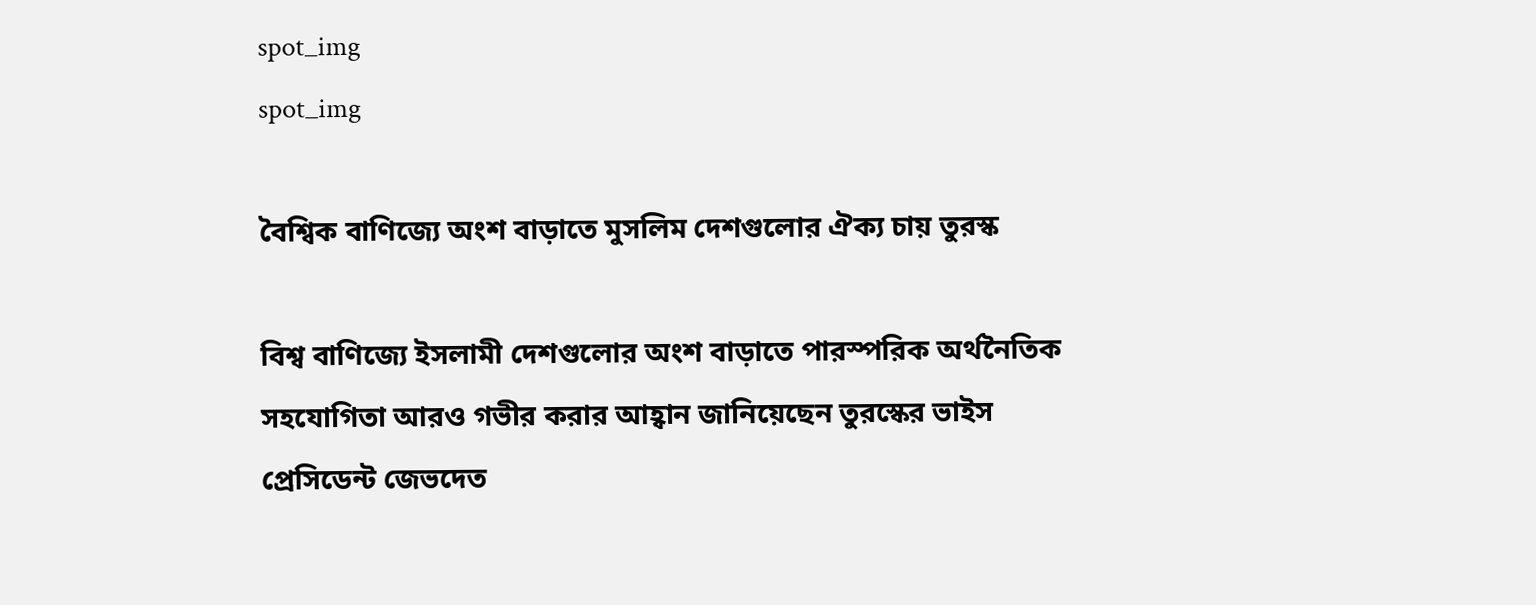spot_img
spot_img

বৈশ্বিক বাণিজ্যে অংশ বাড়াতে মুসলিম দেশগুলোর ঐক্য চায় তুরস্ক

বিশ্ব বাণিজ্যে ইসলামী দেশগুলোর অংশ বাড়াতে পারস্পরিক অর্থনৈতিক সহযোগিতা আরও গভীর করার আহ্বান জানিয়েছেন তুরস্কের ভাইস প্রেসিডেন্ট জেভদেত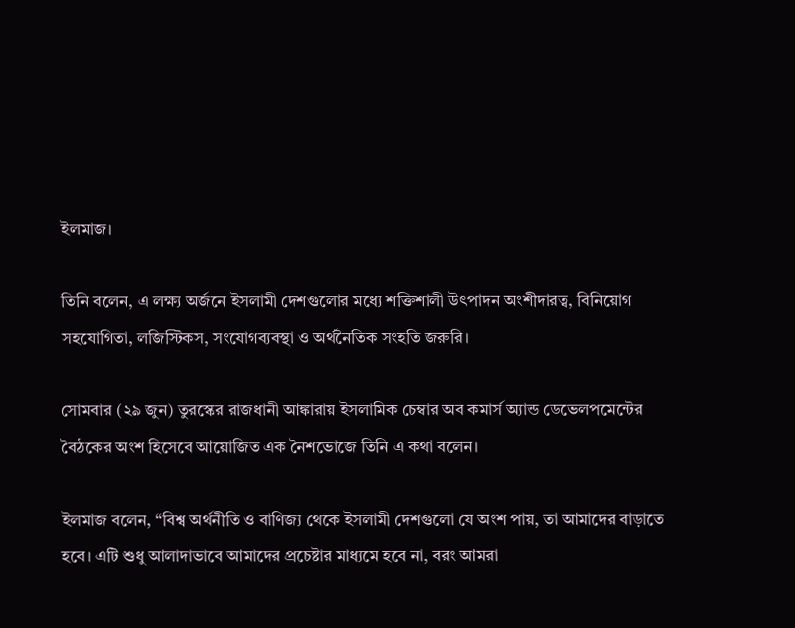ইলমাজ।

তিনি বলেন, এ লক্ষ্য অর্জনে ইসলামী দেশগুলোর মধ্যে শক্তিশালী উৎপাদন অংশীদারত্ব, বিনিয়োগ সহযোগিতা, লজিস্টিকস, সংযোগব্যবস্থা ও অর্থনৈতিক সংহতি জরুরি।

সোমবার (২৯ জুন) তুরস্কের রাজধানী আঙ্কারায় ইসলামিক চেম্বার অব কমার্স অ্যান্ড ডেভেলপমেন্টের বৈঠকের অংশ হিসেবে আয়োজিত এক নৈশভোজে তিনি এ কথা বলেন।

ইলমাজ বলেন, “বিশ্ব অর্থনীতি ও বাণিজ্য থেকে ইসলামী দেশগুলো যে অংশ পায়, তা আমাদের বাড়াতে হবে। এটি শুধু আলাদাভাবে আমাদের প্রচেষ্টার মাধ্যমে হবে না, বরং আমরা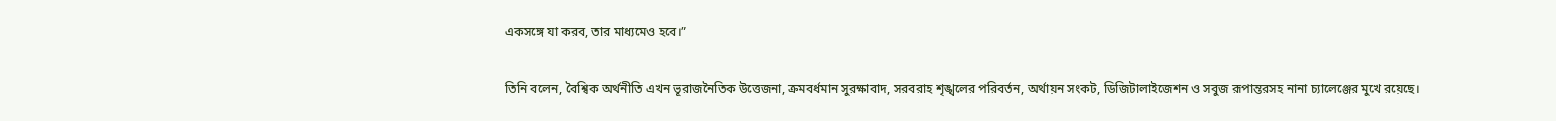একসঙ্গে যা করব, তার মাধ্যমেও হবে।”

তিনি বলেন, বৈশ্বিক অর্থনীতি এখন ভূরাজনৈতিক উত্তেজনা, ক্রমবর্ধমান সুরক্ষাবাদ, সরবরাহ শৃঙ্খলের পরিবর্তন, অর্থায়ন সংকট, ডিজিটালাইজেশন ও সবুজ রূপান্তরসহ নানা চ্যালেঞ্জের মুখে রয়েছে।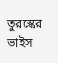তুরস্কের ভাইস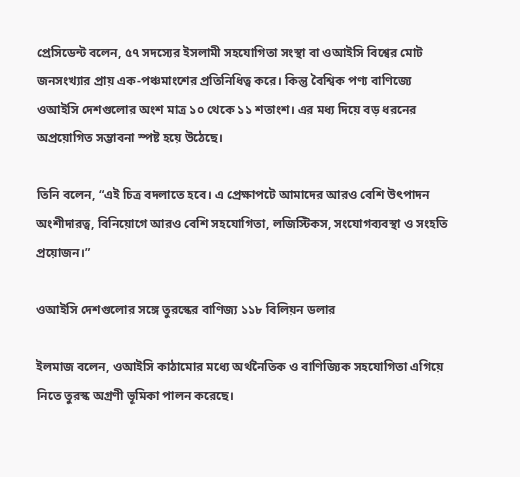প্রেসিডেন্ট বলেন, ৫৭ সদস্যের ইসলামী সহযোগিতা সংস্থা বা ওআইসি বিশ্বের মোট জনসংখ্যার প্রায় এক-পঞ্চমাংশের প্রতিনিধিত্ব করে। কিন্তু বৈশ্বিক পণ্য বাণিজ্যে ওআইসি দেশগুলোর অংশ মাত্র ১০ থেকে ১১ শতাংশ। এর মধ্য দিয়ে বড় ধরনের অপ্রয়োগিত সম্ভাবনা স্পষ্ট হয়ে উঠেছে।

তিনি বলেন, “এই চিত্র বদলাতে হবে। এ প্রেক্ষাপটে আমাদের আরও বেশি উৎপাদন অংশীদারত্ব, বিনিয়োগে আরও বেশি সহযোগিতা, লজিস্টিকস, সংযোগব্যবস্থা ও সংহতি প্রয়োজন।”

ওআইসি দেশগুলোর সঙ্গে তুরস্কের বাণিজ্য ১১৮ বিলিয়ন ডলার

ইলমাজ বলেন, ওআইসি কাঠামোর মধ্যে অর্থনৈতিক ও বাণিজ্যিক সহযোগিতা এগিয়ে নিতে তুরস্ক অগ্রণী ভূমিকা পালন করেছে।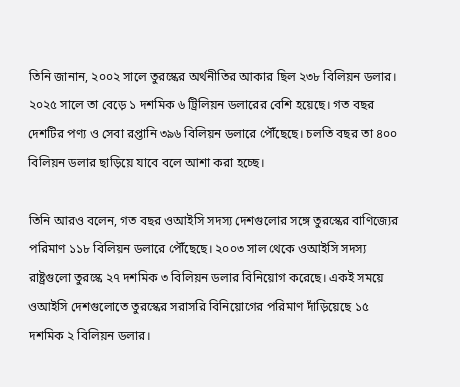তিনি জানান, ২০০২ সালে তুরস্কের অর্থনীতির আকার ছিল ২৩৮ বিলিয়ন ডলার। ২০২৫ সালে তা বেড়ে ১ দশমিক ৬ ট্রিলিয়ন ডলারের বেশি হয়েছে। গত বছর দেশটির পণ্য ও সেবা রপ্তানি ৩৯৬ বিলিয়ন ডলারে পৌঁছেছে। চলতি বছর তা ৪০০ বিলিয়ন ডলার ছাড়িয়ে যাবে বলে আশা করা হচ্ছে।

তিনি আরও বলেন, গত বছর ওআইসি সদস্য দেশগুলোর সঙ্গে তুরস্কের বাণিজ্যের পরিমাণ ১১৮ বিলিয়ন ডলারে পৌঁছেছে। ২০০৩ সাল থেকে ওআইসি সদস্য রাষ্ট্রগুলো তুরস্কে ২৭ দশমিক ৩ বিলিয়ন ডলার বিনিয়োগ করেছে। একই সময়ে ওআইসি দেশগুলোতে তুরস্কের সরাসরি বিনিয়োগের পরিমাণ দাঁড়িয়েছে ১৫ দশমিক ২ বিলিয়ন ডলার।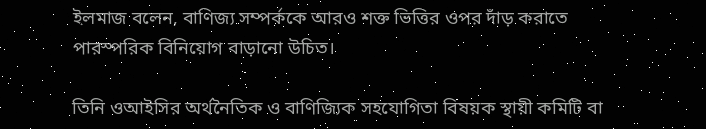ইলমাজ বলেন, বাণিজ্য সম্পর্ককে আরও শক্ত ভিত্তির ওপর দাঁড় করাতে পারস্পরিক বিনিয়োগ বাড়ানো উচিত।

তিনি ওআইসির অর্থনৈতিক ও বাণিজ্যিক সহযোগিতা বিষয়ক স্থায়ী কমিটি বা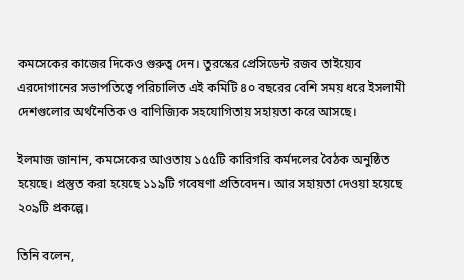কমসেকের কাজের দিকেও গুরুত্ব দেন। তুরস্কের প্রেসিডেন্ট রজব তাইয়্যেব এরদোগানের সভাপতিত্বে পরিচালিত এই কমিটি ৪০ বছরের বেশি সময় ধরে ইসলামী দেশগুলোর অর্থনৈতিক ও বাণিজ্যিক সহযোগিতায় সহায়তা করে আসছে।

ইলমাজ জানান, কমসেকের আওতায় ১৫৫টি কারিগরি কর্মদলের বৈঠক অনুষ্ঠিত হয়েছে। প্রস্তুত করা হয়েছে ১১৯টি গবেষণা প্রতিবেদন। আর সহায়তা দেওয়া হয়েছে ২০৯টি প্রকল্পে।

তিনি বলেন,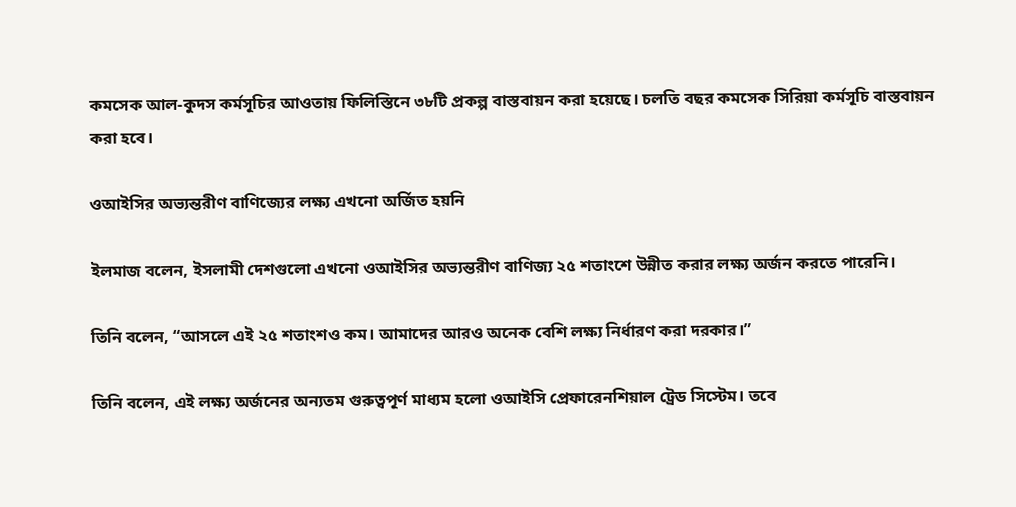কমসেক আল-কুদস কর্মসূচির আওতায় ফিলিস্তিনে ৩৮টি প্রকল্প বাস্তবায়ন করা হয়েছে। চলতি বছর কমসেক সিরিয়া কর্মসূচি বাস্তবায়ন করা হবে।

ওআইসির অভ্যন্তরীণ বাণিজ্যের লক্ষ্য এখনো অর্জিত হয়নি

ইলমাজ বলেন, ইসলামী দেশগুলো এখনো ওআইসির অভ্যন্তরীণ বাণিজ্য ২৫ শতাংশে উন্নীত করার লক্ষ্য অর্জন করতে পারেনি।

তিনি বলেন, “আসলে এই ২৫ শতাংশও কম। আমাদের আরও অনেক বেশি লক্ষ্য নির্ধারণ করা দরকার।”

তিনি বলেন, এই লক্ষ্য অর্জনের অন্যতম গুরুত্বপূর্ণ মাধ্যম হলো ওআইসি প্রেফারেনশিয়াল ট্রেড সিস্টেম। তবে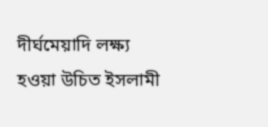দীর্ঘমেয়াদি লক্ষ্য হওয়া উচিত ইসলামী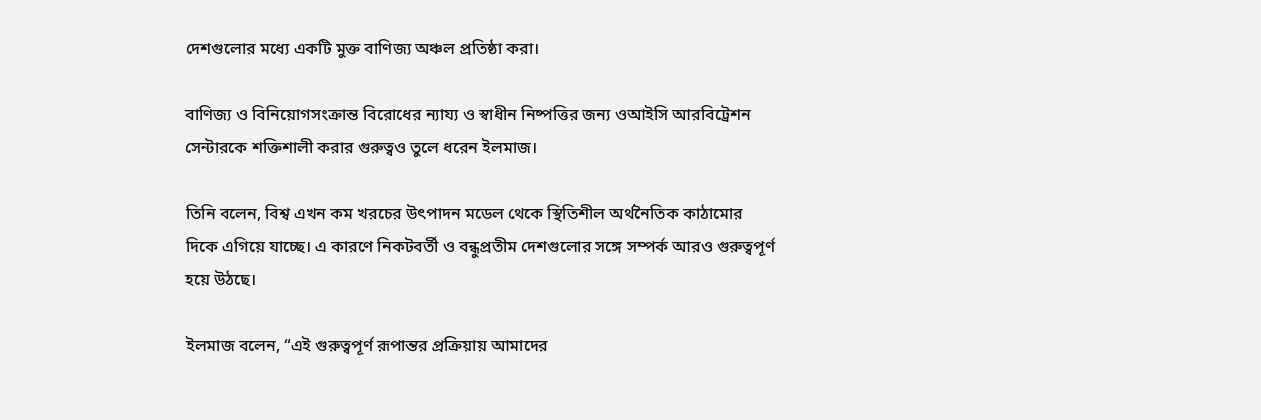দেশগুলোর মধ্যে একটি মুক্ত বাণিজ্য অঞ্চল প্রতিষ্ঠা করা।

বাণিজ্য ও বিনিয়োগসংক্রান্ত বিরোধের ন্যায্য ও স্বাধীন নিষ্পত্তির জন্য ওআইসি আরবিট্রেশন সেন্টারকে শক্তিশালী করার গুরুত্বও তুলে ধরেন ইলমাজ।

তিনি বলেন, বিশ্ব এখন কম খরচের উৎপাদন মডেল থেকে স্থিতিশীল অর্থনৈতিক কাঠামোর দিকে এগিয়ে যাচ্ছে। এ কারণে নিকটবর্তী ও বন্ধুপ্রতীম দেশগুলোর সঙ্গে সম্পর্ক আরও গুরুত্বপূর্ণ হয়ে উঠছে।

ইলমাজ বলেন, “এই গুরুত্বপূর্ণ রূপান্তর প্রক্রিয়ায় আমাদের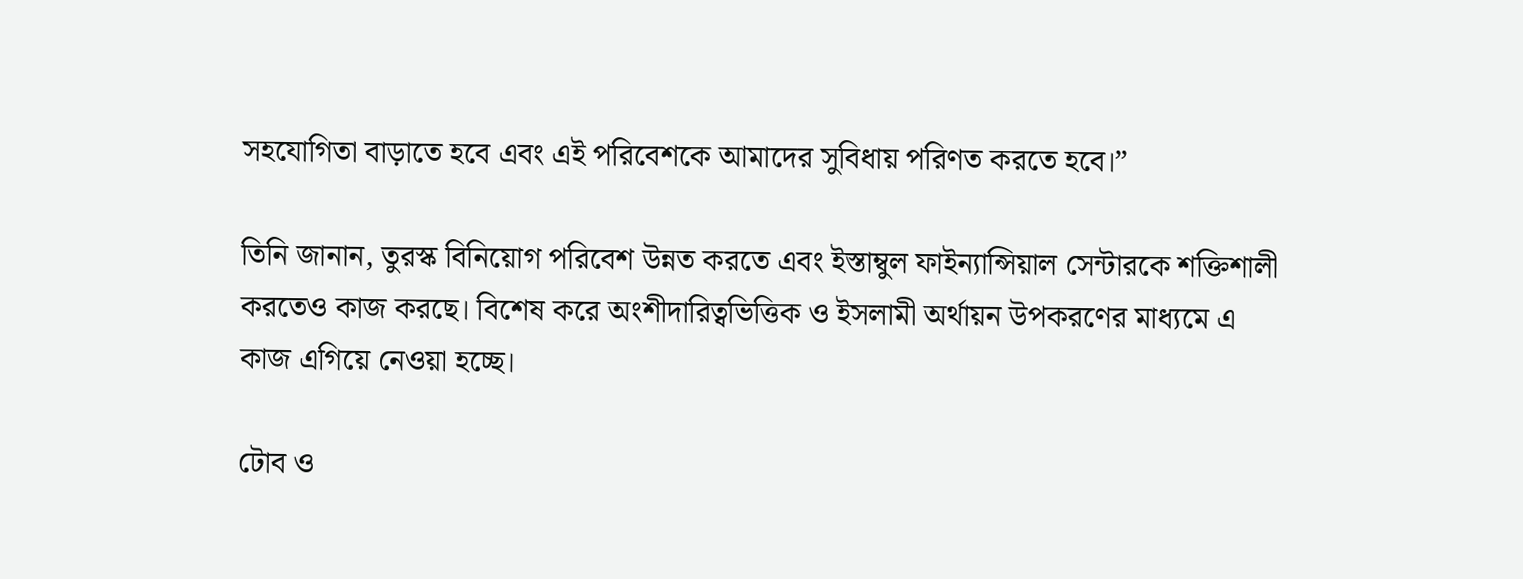সহযোগিতা বাড়াতে হবে এবং এই পরিবেশকে আমাদের সুবিধায় পরিণত করতে হবে।”

তিনি জানান, তুরস্ক বিনিয়োগ পরিবেশ উন্নত করতে এবং ইস্তাম্বুল ফাইন্যান্সিয়াল সেন্টারকে শক্তিশালী করতেও কাজ করছে। বিশেষ করে অংশীদারিত্বভিত্তিক ও ইসলামী অর্থায়ন উপকরণের মাধ্যমে এ কাজ এগিয়ে নেওয়া হচ্ছে।

টোব ও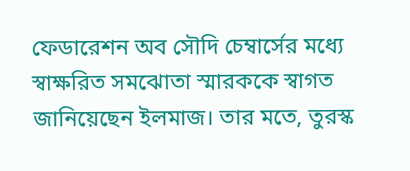ফেডারেশন অব সৌদি চেম্বার্সের মধ্যে স্বাক্ষরিত সমঝোতা স্মারককে স্বাগত জানিয়েছেন ইলমাজ। তার মতে, তুরস্ক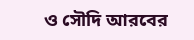ও সৌদি আরবের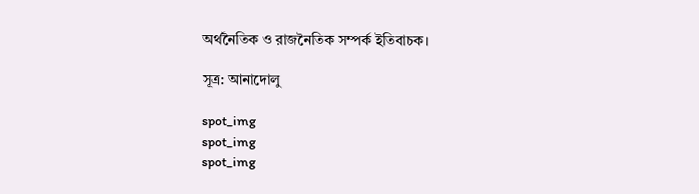অর্থনৈতিক ও রাজনৈতিক সম্পর্ক ইতিবাচক।

সূত্র: আনাদোলু

spot_img
spot_img
spot_img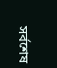সর্বশেষ